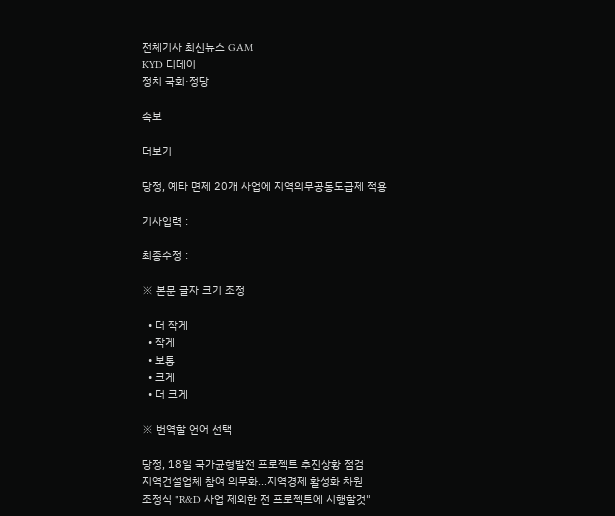전체기사 최신뉴스 GAM
KYD 디데이
정치 국회·정당

속보

더보기

당정, 예타 면제 20개 사업에 지역의무공동도급제 적용

기사입력 :

최종수정 :

※ 본문 글자 크기 조정

  • 더 작게
  • 작게
  • 보통
  • 크게
  • 더 크게

※ 번역할 언어 선택

당정, 18일 국가균형발전 프로젝트 추진상황 점검
지역건설업체 참여 의무화...지역경제 활성화 차원
조정식 "R&D 사업 제외한 전 프로젝트에 시행할것"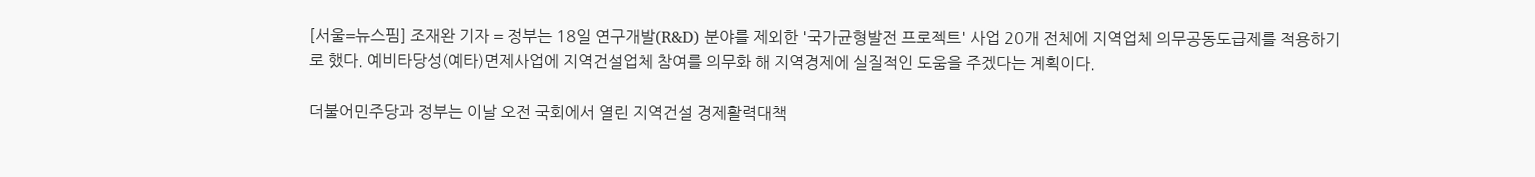[서울=뉴스핌] 조재완 기자 = 정부는 18일 연구개발(R&D) 분야를 제외한 '국가균형발전 프로젝트' 사업 20개 전체에 지역업체 의무공동도급제를 적용하기로 했다. 예비타당성(예타)면제사업에 지역건설업체 참여를 의무화 해 지역경제에 실질적인 도움을 주겠다는 계획이다.

더불어민주당과 정부는 이날 오전 국회에서 열린 지역건설 경제활력대책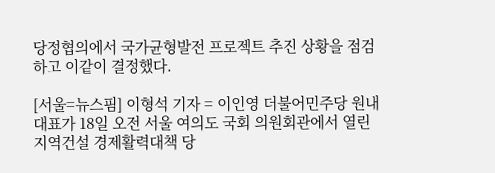당정협의에서 국가균형발전 프로젝트 추진 상황을 점검하고 이같이 결정했다.

[서울=뉴스핌] 이형석 기자 = 이인영 더불어민주당 원내대표가 18일 오전 서울 여의도 국회 의원회관에서 열린 지역건설 경제활력대책 당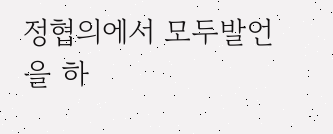정협의에서 모두발언을 하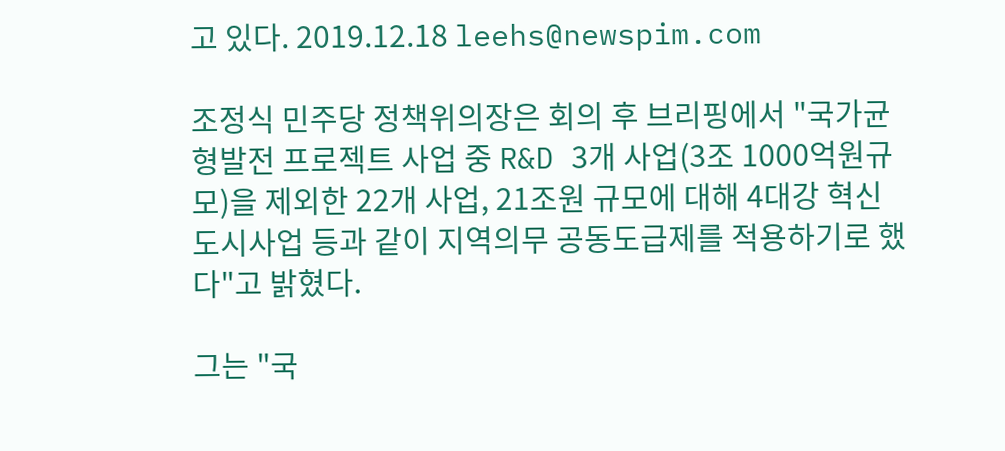고 있다. 2019.12.18 leehs@newspim.com

조정식 민주당 정책위의장은 회의 후 브리핑에서 "국가균형발전 프로젝트 사업 중 R&D 3개 사업(3조 1000억원규모)을 제외한 22개 사업, 21조원 규모에 대해 4대강 혁신도시사업 등과 같이 지역의무 공동도급제를 적용하기로 했다"고 밝혔다.

그는 "국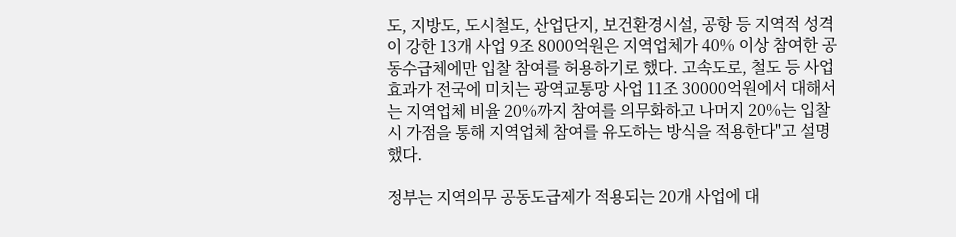도, 지방도, 도시철도, 산업단지, 보건환경시설, 공항 등 지역적 성격이 강한 13개 사업 9조 8000억원은 지역업체가 40% 이상 참여한 공동수급체에만 입찰 참여를 허용하기로 했다. 고속도로, 철도 등 사업 효과가 전국에 미치는 광역교통망 사업 11조 30000억원에서 대해서는 지역업체 비율 20%까지 참여를 의무화하고 나머지 20%는 입찰시 가점을 통해 지역업체 참여를 유도하는 방식을 적용한다"고 설명했다.

정부는 지역의무 공동도급제가 적용되는 20개 사업에 대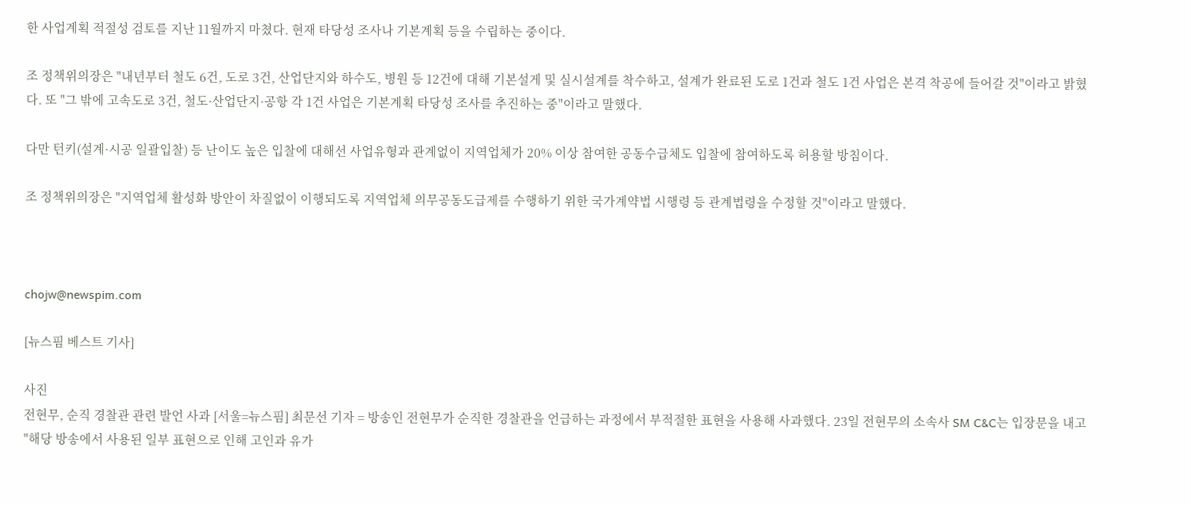한 사업계획 적절성 검토를 지난 11월까지 마쳤다. 현재 타당성 조사나 기본계획 등을 수립하는 중이다.

조 정책위의장은 "내년부터 철도 6건, 도로 3건, 산업단지와 하수도, 병원 등 12건에 대해 기본설게 및 실시설계를 착수하고, 설계가 완료된 도로 1건과 철도 1건 사업은 본격 착공에 들어갈 것"이라고 밝혔다. 또 "그 밖에 고속도로 3건, 철도·산업단지·공항 각 1건 사업은 기본계획 타당성 조사를 추진하는 중"이라고 말했다.

다만 턴키(설계·시공 일괄입찰) 등 난이도 높은 입찰에 대해선 사업유형과 관계없이 지역업체가 20% 이상 참여한 공동수급체도 입찰에 참여하도록 허용할 방침이다.

조 정책위의장은 "지역업체 활성화 방안이 차질없이 이행되도록 지역업체 의무공동도급제를 수행하기 위한 국가계약법 시행령 등 관계법령을 수정할 것"이라고 말했다.



chojw@newspim.com

[뉴스핌 베스트 기사]

사진
전현무, 순직 경찰관 관련 발언 사과 [서울=뉴스핌] 최문선 기자 = 방송인 전현무가 순직한 경찰관을 언급하는 과정에서 부적절한 표현을 사용해 사과했다. 23일 전현무의 소속사 SM C&C는 입장문을 내고 "해당 방송에서 사용된 일부 표현으로 인해 고인과 유가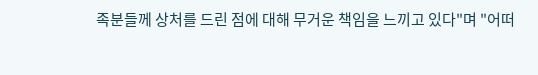족분들께 상처를 드린 점에 대해 무거운 책임을 느끼고 있다"며 "어떠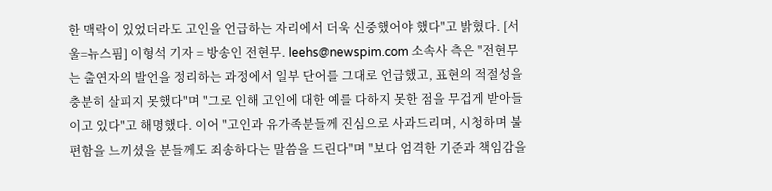한 맥락이 있었더라도 고인을 언급하는 자리에서 더욱 신중했어야 했다"고 밝혔다. [서울=뉴스핌] 이형석 기자 = 방송인 전현무. leehs@newspim.com 소속사 측은 "전현무는 출연자의 발언을 정리하는 과정에서 일부 단어를 그대로 언급했고, 표현의 적절성을 충분히 살피지 못했다"며 "그로 인해 고인에 대한 예를 다하지 못한 점을 무겁게 받아들이고 있다"고 해명했다. 이어 "고인과 유가족분들께 진심으로 사과드리며, 시청하며 불편함을 느끼셨을 분들께도 죄송하다는 말씀을 드린다"며 "보다 엄격한 기준과 책임감을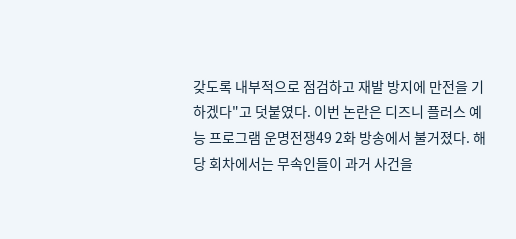갖도록 내부적으로 점검하고 재발 방지에 만전을 기하겠다"고 덧붙였다. 이번 논란은 디즈니 플러스 예능 프로그램 운명전쟁49 2화 방송에서 불거졌다. 해당 회차에서는 무속인들이 과거 사건을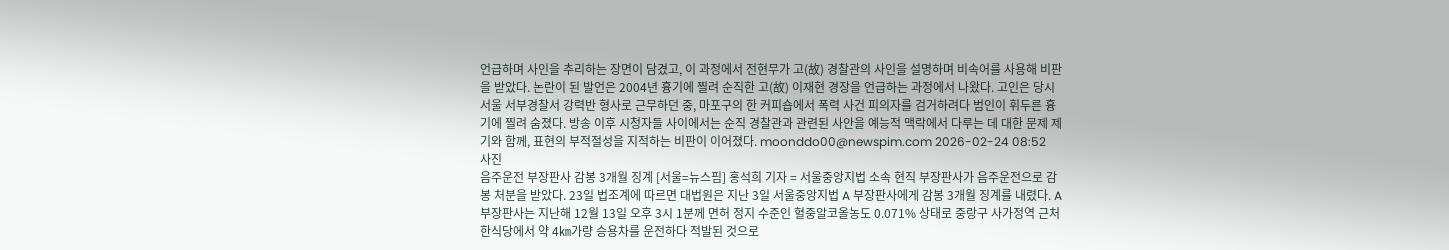언급하며 사인을 추리하는 장면이 담겼고, 이 과정에서 전현무가 고(故) 경찰관의 사인을 설명하며 비속어를 사용해 비판을 받았다. 논란이 된 발언은 2004년 흉기에 찔려 순직한 고(故) 이재현 경장을 언급하는 과정에서 나왔다. 고인은 당시 서울 서부경찰서 강력반 형사로 근무하던 중, 마포구의 한 커피숍에서 폭력 사건 피의자를 검거하려다 범인이 휘두른 흉기에 찔려 숨졌다. 방송 이후 시청자들 사이에서는 순직 경찰관과 관련된 사안을 예능적 맥락에서 다루는 데 대한 문제 제기와 함께, 표현의 부적절성을 지적하는 비판이 이어졌다. moonddo00@newspim.com 2026-02-24 08:52
사진
음주운전 부장판사 감봉 3개월 징계 [서울=뉴스핌] 홍석희 기자 = 서울중앙지법 소속 현직 부장판사가 음주운전으로 감봉 처분을 받았다. 23일 법조계에 따르면 대법원은 지난 3일 서울중앙지법 A 부장판사에게 감봉 3개월 징계를 내렸다. A 부장판사는 지난해 12월 13일 오후 3시 1분께 면허 정지 수준인 혈중알코올농도 0.071% 상태로 중랑구 사가정역 근처 한식당에서 약 4㎞가량 승용차를 운전하다 적발된 것으로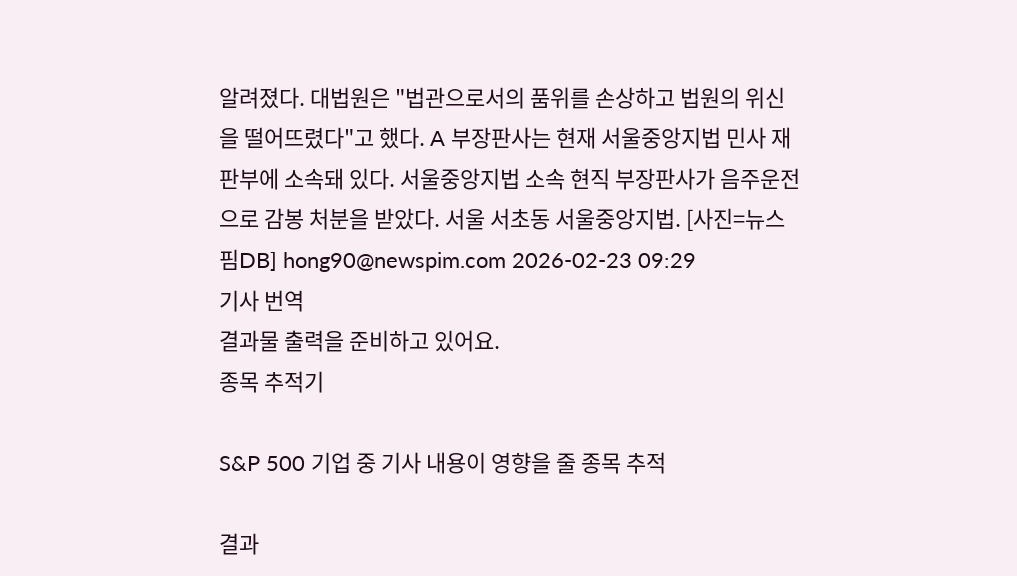알려졌다. 대법원은 "법관으로서의 품위를 손상하고 법원의 위신을 떨어뜨렸다"고 했다. A 부장판사는 현재 서울중앙지법 민사 재판부에 소속돼 있다. 서울중앙지법 소속 현직 부장판사가 음주운전으로 감봉 처분을 받았다. 서울 서초동 서울중앙지법. [사진=뉴스핌DB] hong90@newspim.com 2026-02-23 09:29
기사 번역
결과물 출력을 준비하고 있어요.
종목 추적기

S&P 500 기업 중 기사 내용이 영향을 줄 종목 추적

결과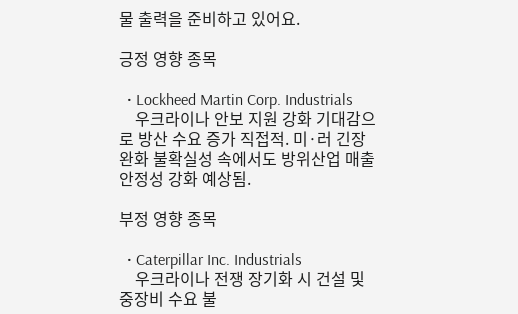물 출력을 준비하고 있어요.

긍정 영향 종목

  • Lockheed Martin Corp. Industrials
    우크라이나 안보 지원 강화 기대감으로 방산 수요 증가 직접적. 미·러 긴장 완화 불확실성 속에서도 방위산업 매출 안정성 강화 예상됨.

부정 영향 종목

  • Caterpillar Inc. Industrials
    우크라이나 전쟁 장기화 시 건설 및 중장비 수요 불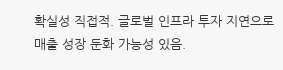확실성 직접적. 글로벌 인프라 투자 지연으로 매출 성장 둔화 가능성 있음.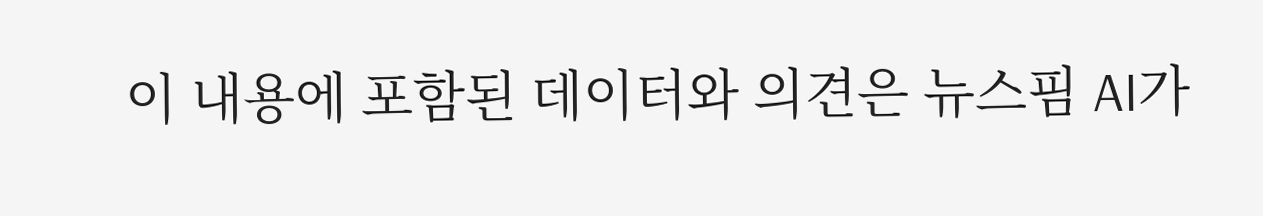이 내용에 포함된 데이터와 의견은 뉴스핌 AI가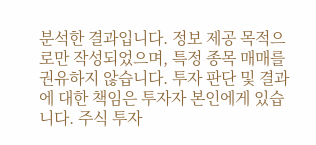분석한 결과입니다. 정보 제공 목적으로만 작성되었으며, 특정 종목 매매를 권유하지 않습니다. 투자 판단 및 결과에 대한 책임은 투자자 본인에게 있습니다. 주식 투자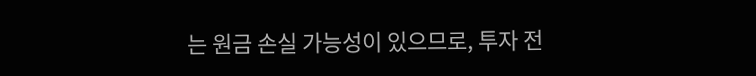는 원금 손실 가능성이 있으므로, 투자 전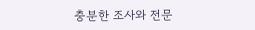충분한 조사와 전문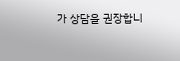가 상담을 권장합니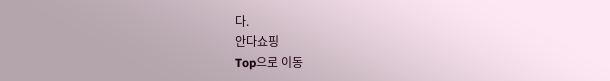다.
안다쇼핑
Top으로 이동